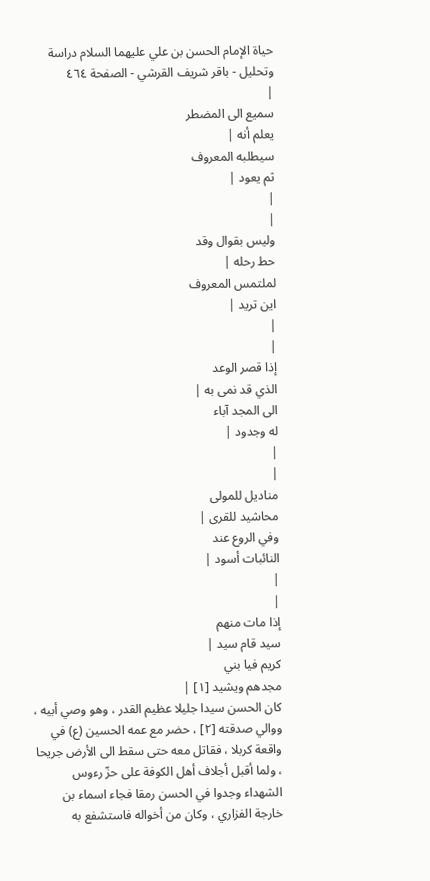حياة الإمام الحسن بن علي عليهما السلام دراسة وتحليل - باقر شريف القرشي - الصفحة ٤٦٤
|
سميع الى المضطر
يعلم أنه |
سيطلبه المعروف
ثم يعود |
|
|
وليس بقوال وقد
حط رحله |
لملتمس المعروف
اين تريد |
|
|
إذا قصر الوعد
الذي قد نمى به |
الى المجد آباء
له وجدود |
|
|
مناديل للمولى
محاشيد للقرى |
وفي الروع عند
النائبات أسود |
|
|
إذا مات منهم
سيد قام سيد |
كريم فيا بني
مجدهم ويشيد [١] |
كان الحسن سيدا جليلا عظيم القدر ، وهو وصي أبيه ، ووالي صدقته [٢] ، حضر مع عمه الحسين (ع) في واقعة كربلا ، فقاتل معه حتى سقط الى الأرض جريحا ، ولما أقبل أجلاف أهل الكوفة على حزّ رءوس الشهداء وجدوا في الحسن رمقا فجاء اسماء بن خارجة الفزاري ، وكان من أخواله فاستشفع به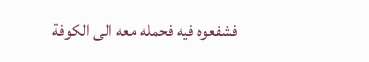فشفعوه فيه فحمله معه الى الكوفة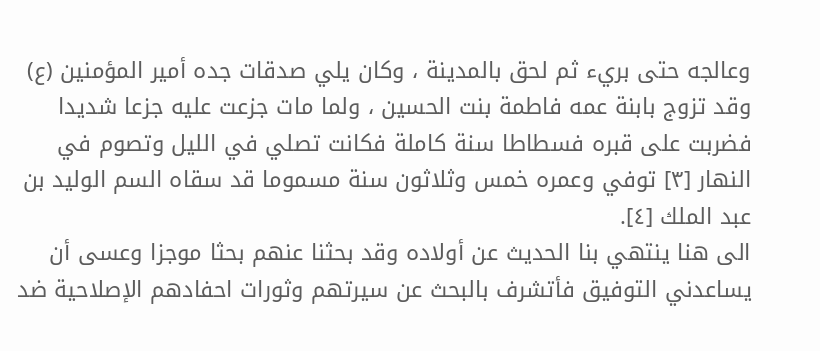وعالجه حتى بريء ثم لحق بالمدينة ، وكان يلي صدقات جده أمير المؤمنين (ع) وقد تزوج بابنة عمه فاطمة بنت الحسين ، ولما مات جزعت عليه جزعا شديدا فضربت على قبره فسطاطا سنة كاملة فكانت تصلي في الليل وتصوم في النهار [٣] توفي وعمره خمس وثلاثون سنة مسموما قد سقاه السم الوليد بن عبد الملك [٤].
الى هنا ينتهي بنا الحديث عن أولاده وقد بحثنا عنهم بحثا موجزا وعسى أن يساعدني التوفيق فأتشرف بالبحث عن سيرتهم وثورات احفادهم الإصلاحية ضد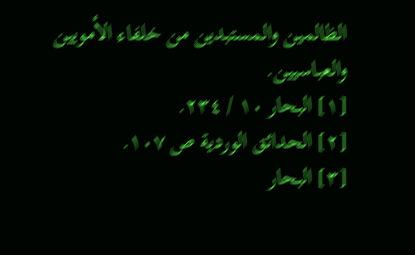الظالمين والمستبدين من خلفاء الأمويين والعباسيين.
[١] البحار ١٠ / ٢٣٤.
[٢] الحدائق الوردية ص ١٠٧.
[٣] البحار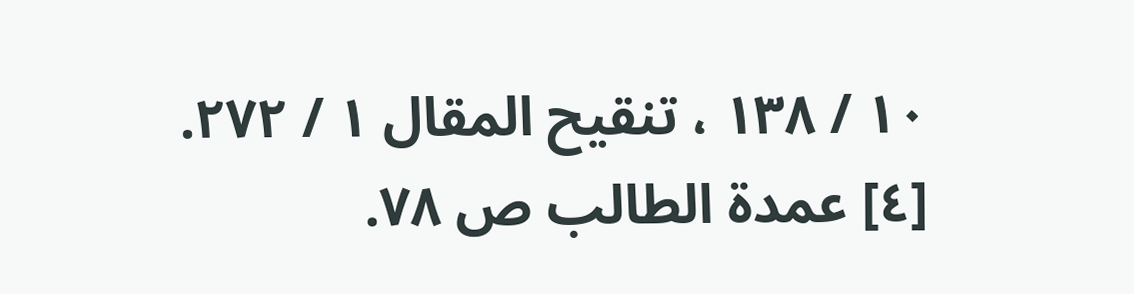١٠ / ١٣٨ ، تنقيح المقال ١ / ٢٧٢.
[٤] عمدة الطالب ص ٧٨.